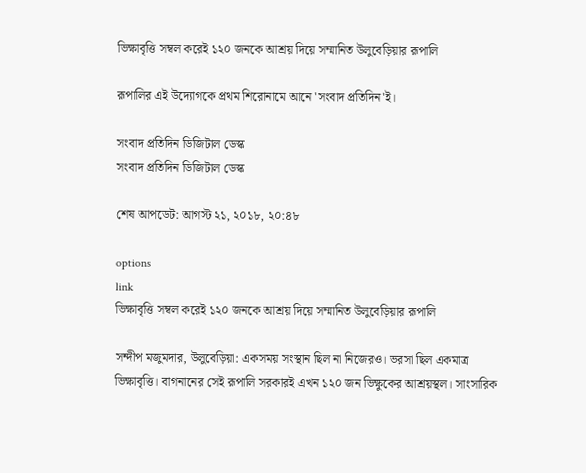ভিক্ষাবৃত্তি সম্বল করেই ১২০ জনকে আশ্রয় দিয়ে সম্মানিত উলুবেড়িয়ার রূপালি

রূপালির এই উদ্যোগকে প্রথম শিরোনামে আনে 'সংবাদ প্রতিদিন'ই।

সংবাদ প্রতিদিন ডিজিটাল ডেস্ক
সংবাদ প্রতিদিন ডিজিটাল ডেস্ক

শেষ আপডেট: আগস্ট ২১, ২০১৮, ২০:৪৮

options
link
ভিক্ষাবৃত্তি সম্বল করেই ১২০ জনকে আশ্রয় দিয়ে সম্মানিত উলুবেড়িয়ার রূপালি

সন্দীপ মজুমদার, উলুবেড়িয়া: একসময় সংস্থান ছিল না নিজেরও। ভরসা ছিল একমাত্র ভিক্ষাবৃত্তি। বাগনানের সেই রূপালি সরকারই এখন ১২০ জন ভিক্ষুকের আশ্রয়স্থল। সাংসারিক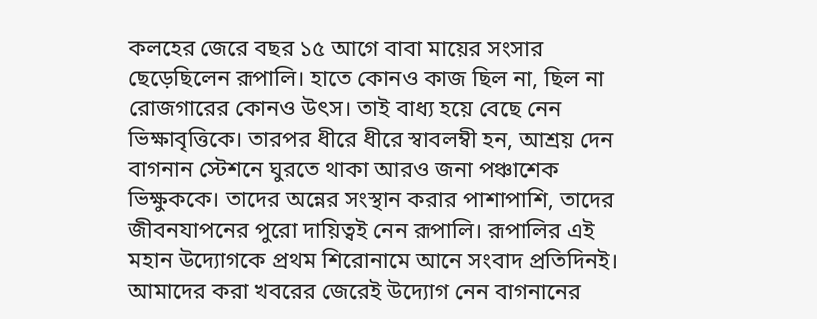কলহের জেরে বছর ১৫ আগে বাবা মায়ের সংসার ছেড়েছিলেন রূপালি। হাতে কোনও কাজ ছিল না, ছিল না রোজগারের কোনও উৎস। তাই বাধ্য হয়ে বেছে নেন ভিক্ষাবৃত্তিকে। তারপর ধীরে ধীরে স্বাবলম্বী হন, আশ্রয় দেন বাগনান স্টেশনে ঘুরতে থাকা আরও জনা পঞ্চাশেক ভিক্ষুককে। তাদের অন্নের সংস্থান করার পাশাপাশি, তাদের জীবনযাপনের পুরো দায়িত্বই নেন রূপালি। রূপালির এই মহান উদ্যোগকে প্রথম শিরোনামে আনে সংবাদ প্রতিদিনই। আমাদের করা খবরের জেরেই উদ্যোগ নেন বাগনানের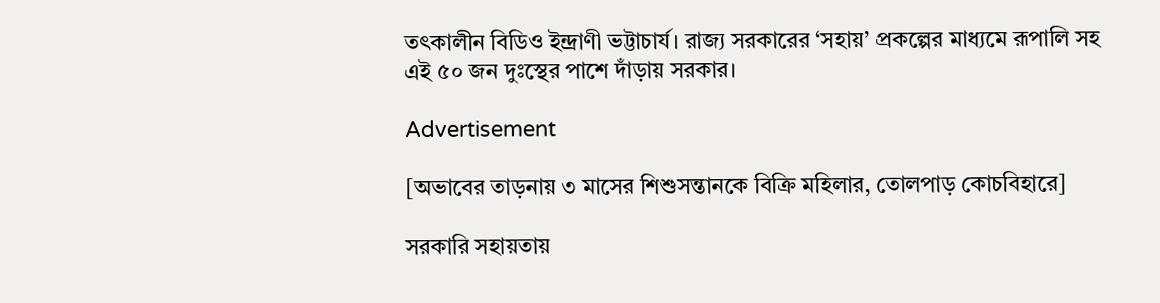তৎকালীন বিডিও ইন্দ্রাণী ভট্টাচার্য। রাজ্য সরকারের ‘সহায়’ প্রকল্পের মাধ্যমে রূপালি সহ এই ৫০ জন দুঃস্থের পাশে দাঁড়ায় সরকার।

Advertisement

[অভাবের তাড়নায় ৩ মাসের শিশুসন্তানকে বিক্রি মহিলার, তোলপাড় কোচবিহারে]

সরকারি সহায়তায়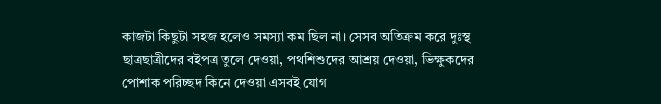কাজটা কিছুটা সহজ হলেও সমস্যা কম ছিল না। সেসব অতিক্রম করে দুঃস্থ ছাত্রছাত্রীদের বইপত্র তুলে দেওয়া, পথশিশুদের আশ্রয় দেওয়া, ভিক্ষুকদের পোশাক পরিচ্ছদ কিনে দেওয়া এসবই যোগ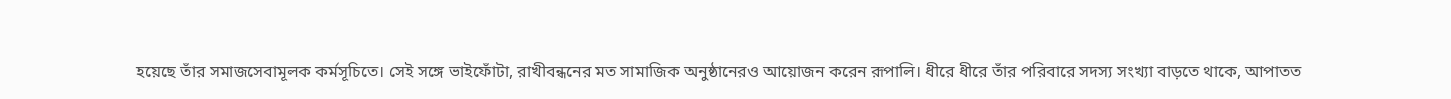হয়েছে তাঁর সমাজসেবামূলক কর্মসূচিতে। সেই সঙ্গে ভাইফোঁটা, রাখীবন্ধনের মত সামাজিক অনুষ্ঠানেরও আয়োজন করেন রূপালি। ধীরে ধীরে তাঁর পরিবারে সদস্য সংখ্যা বাড়তে থাকে, আপাতত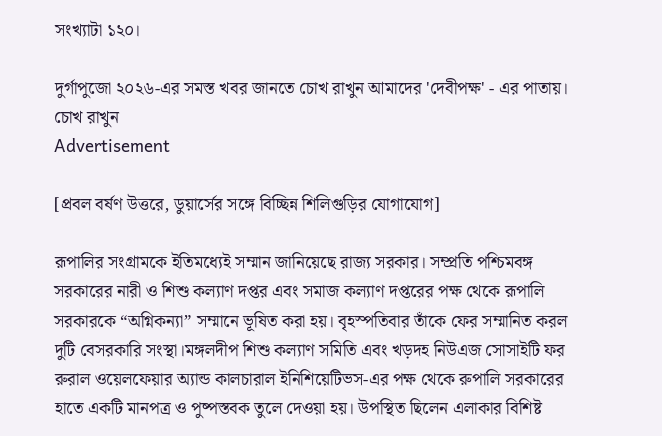সংখ্যাটা ১২০।

দুর্গাপুজো ২০২৬-এর সমস্ত খবর জানতে চোখ রাখুন আমাদের 'দেবীপক্ষ' - এর পাতায়।
চোখ রাখুন
Advertisement

[প্রবল বর্ষণ উত্তরে, ডুয়ার্সের সঙ্গে বিচ্ছিন্ন শিলিগুড়ির যোগাযোগ]

রূপালির সংগ্রামকে ইতিমধ্যেই সম্মান জানিয়েছে রাজ্য সরকার। সম্প্রতি পশ্চিমবঙ্গ সরকারের নারী ও শিশু কল্যাণ দপ্তর এবং সমাজ কল্যাণ দপ্তরের পক্ষ থেকে রূপালি সরকারকে “অগ্নিকন্যা” সম্মানে ভূষিত করা হয়। বৃহস্পতিবার তাঁকে ফের সম্মানিত করল দুটি বেসরকারি সংস্থা।মঙ্গলদীপ শিশু কল্যাণ সমিতি এবং খড়দহ নিউএজ সোসাইটি ফর রুরাল ওয়েলফেয়ার অ‍্যান্ড কালচারাল ইনিশিয়েটিভস-এর পক্ষ থেকে রুপালি সরকারের হাতে একটি মানপত্র ও পুষ্পস্তবক তুলে দেওয়া হয়। উপস্থিত ছিলেন এলাকার বিশিষ্ট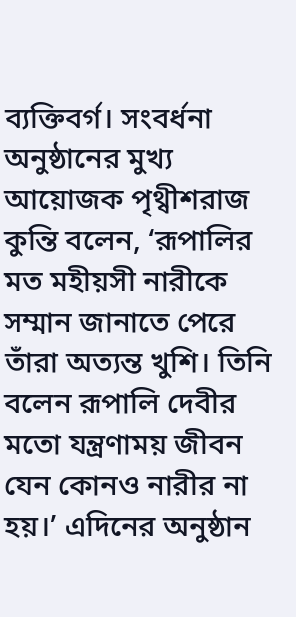ব্যক্তিবর্গ। সংবর্ধনা অনুষ্ঠানের মুখ্য আয়োজক পৃথ্বীশরাজ কুন্তি বলেন, ‘রূপালির মত মহীয়সী নারীকে সম্মান জানাতে পেরে তাঁরা অত্যন্ত খুশি। তিনি বলেন রূপালি দেবীর মতো যন্ত্রণাময় জীবন যেন কোনও নারীর না হয়।’ এদিনের অনুষ্ঠান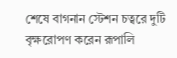শেষে বাগনান স্টেশন চত্বরে দুটি বৃক্ষরোপণ করেন রূপালি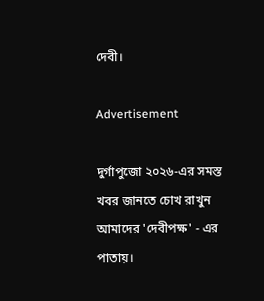দেবী।

Advertisement

দুর্গাপুজো ২০২৬-এর সমস্ত খবর জানতে চোখ রাখুন আমাদের 'দেবীপক্ষ' - এর পাতায়।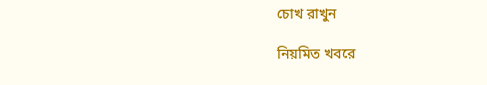চোখ রাখুন

নিয়মিত খবরে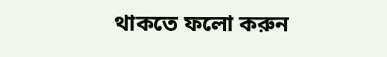থাকতে ফলো করুন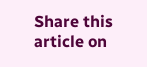Share this article on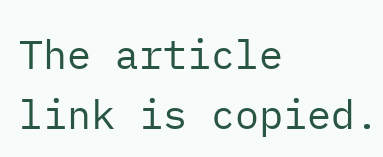The article link is copied.